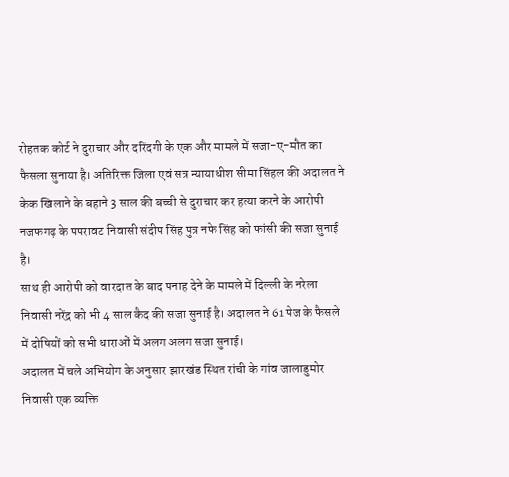रोहतक कोर्ट ने दुराचार और दरिंदगी के एक और मामले में सजा-ए-मौत का फैसला सुनाया है। अतिरिक्त जिला एवं सत्र न्यायाधीश सीमा सिंहल की अदालत ने केक खिलाने के बहाने 3 साल की बच्ची से दुराचार कर हत्या करने के आरोपी नजफगढ़ के पपरावट निवासी संदीप सिंह पुत्र नफे सिंह को फांसी की सजा सुनाई है।
साथ ही आरोपी को वारदात के बाद पनाह देने के मामले में दिल्ली के नरेला निवासी नरेंद्र को भी 4 साल कैद की सजा सुनाई है। अदालत ने 61 पेज के फैसले में दोषियों को सभी धाराओं में अलग अलग सजा सुनाई।
अदालत में चले अभियोग के अनुसार झारखंड स्थित रांची के गांव जालाडुमोर निवासी एक व्यक्ति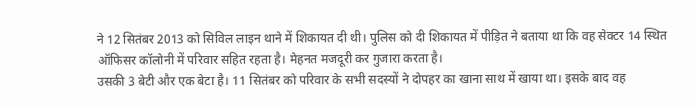ने 12 सितंबर 2013 को सिविल लाइन थाने में शिकायत दी थी। पुलिस को दी शिकायत में पीड़ित ने बताया था कि वह सेक्टर 14 स्थित ऑफिसर कॉलोनी में परिवार सहित रहता है। मेहनत मजदूरी कर गुजारा करता है।
उसकी 3 बेटी और एक बेटा है। 11 सितंबर को परिवार के सभी सदस्यों ने दोपहर का खाना साथ में खाया था। इसके बाद वह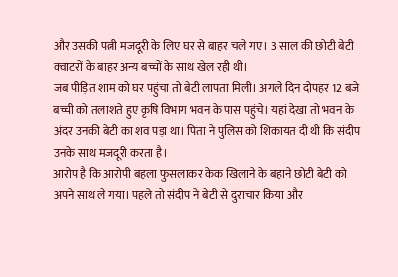और उसकी पत्नी मजदूरी के लिए घर से बाहर चले गए। 3 साल की छोटी बेटी क्वाटरों के बाहर अन्य बच्चों के साथ खेल रही थी।
जब पीड़ित शाम को घर पहुंचा तो बेटी लापता मिली। अगले दिन दोपहर 12 बजे बच्ची को तलाशते हुए कृषि विभाग भवन के पास पहुंचे। यहां देखा तो भवन के अंदर उनकी बेटी का शव पड़ा था। पिता ने पुलिस को शिकायत दी थी कि संदीप उनके साथ मजदूरी करता है।
आरोप है कि आरोपी बहला फुसलाकर केक खिलाने के बहाने छोटी बेटी को अपने साथ ले गया। पहले तो संदीप ने बेटी से दुराचार किया और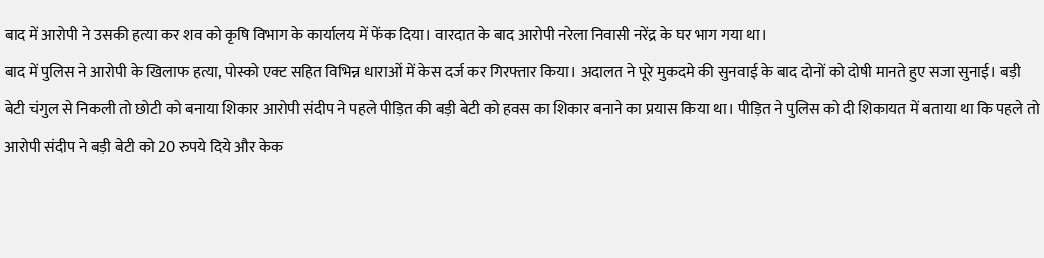बाद में आरोपी ने उसकी हत्या कर शव को कृषि विभाग के कार्यालय में फेंक दिया। वारदात के बाद आरोपी नरेला निवासी नरेंद्र के घर भाग गया था।
बाद में पुलिस ने आरोपी के खिलाफ हत्या, पोस्को एक्ट सहित विभिन्न धाराओं में केस दर्ज कर गिरफ्तार किया। अदालत ने पूरे मुकदमे की सुनवाई के बाद दोनों को दोषी मानते हुए सजा सुनाई। बड़ी बेटी चंगुल से निकली तो छोटी को बनाया शिकार आरोपी संदीप ने पहले पीड़ित की बड़ी बेटी को हवस का शिकार बनाने का प्रयास किया था। पीड़ित ने पुलिस को दी शिकायत में बताया था कि पहले तो आरोपी संदीप ने बड़ी बेटी को 20 रुपये दिये और केक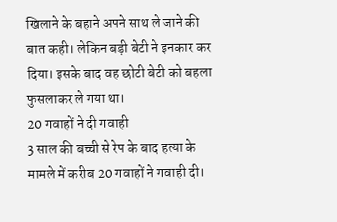खिलाने के बहाने अपने साथ ले जाने की बात कही। लेकिन बड़ी बेटी ने इनकार कर दिया। इसके बाद वह छोटी बेटी को बहला फुसलाकर ले गया था।
20 गवाहों ने दी गवाही
3 साल की बच्ची से रेप के बाद हत्या के मामले में करीब 20 गवाहों ने गवाही दी।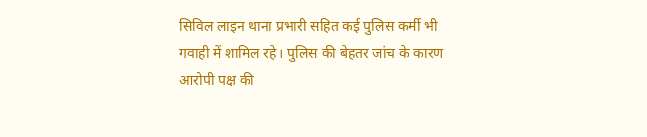सिविल लाइन थाना प्रभारी सहित कई पुलिस कर्मी भी गवाही में शामिल रहे। पुलिस की बेहतर जांच के कारण आरोपी पक्ष की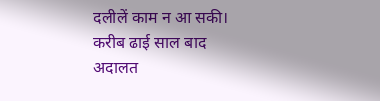दलीलें काम न आ सकी। करीब ढाई साल बाद अदालत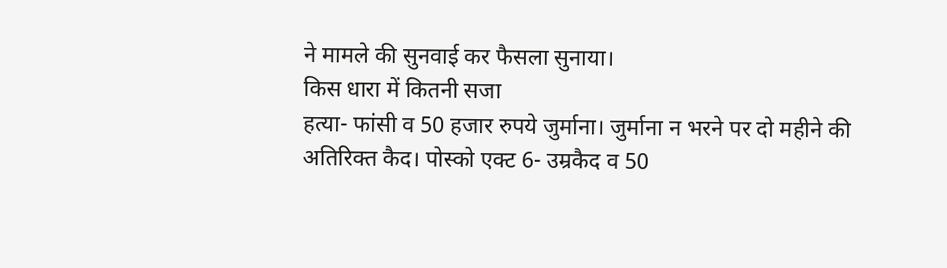ने मामले की सुनवाई कर फैसला सुनाया।
किस धारा में कितनी सजा
हत्या- फांसी व 50 हजार रुपये जुर्माना। जुर्माना न भरने पर दो महीने की अतिरिक्त कैद। पोस्को एक्ट 6- उम्रकैद व 50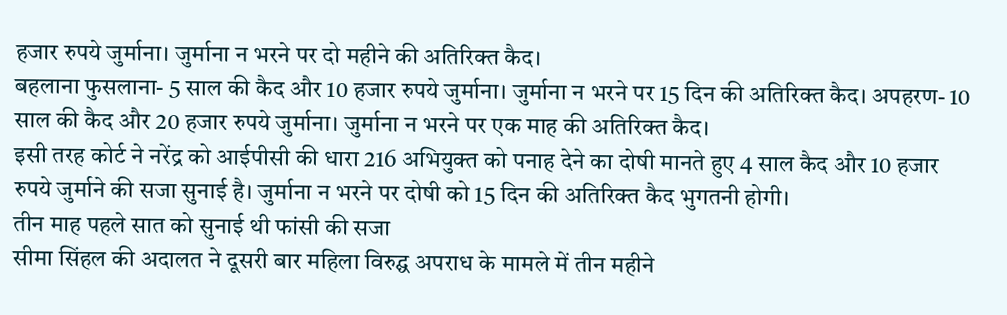हजार रुपये जुर्माना। जुर्माना न भरने पर दो महीने की अतिरिक्त कैद।
बहलाना फुसलाना- 5 साल की कैद और 10 हजार रुपये जुर्माना। जुर्माना न भरने पर 15 दिन की अतिरिक्त कैद। अपहरण- 10 साल की कैद और 20 हजार रुपये जुर्माना। जुर्माना न भरने पर एक माह की अतिरिक्त कैद।
इसी तरह कोर्ट ने नरेंद्र को आईपीसी की धारा 216 अभियुक्त को पनाह देने का दोषी मानते हुए 4 साल कैद और 10 हजार रुपये जुर्माने की सजा सुनाई है। जुर्माना न भरने पर दोषी को 15 दिन की अतिरिक्त कैद भुगतनी होगी।
तीन माह पहले सात को सुनाई थी फांसी की सजा
सीमा सिंहल की अदालत ने दूसरी बार महिला विरुद्घ अपराध के मामले में तीन महीने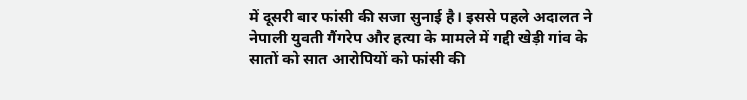में दूसरी बार फांसी की सजा सुनाई है। इससे पहले अदालत ने नेपाली युवती गैंगरेप और हत्या के मामले में गद्दी खेड़ी गांव के सातों को सात आरोपियों को फांसी की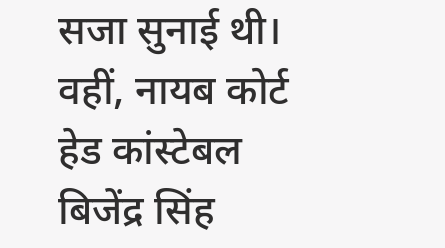सजा सुनाई थी। वहीं, नायब कोर्ट हेड कांस्टेबल बिजेंद्र सिंह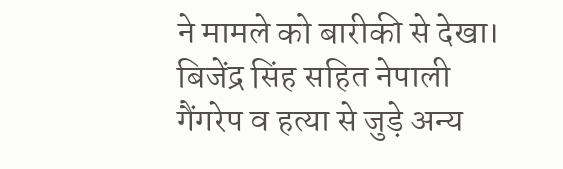ने मामले को बारीकी से देखा। बिजेंद्र सिंह सहित नेपाली गैंगरेप व हत्या से जुड़े अन्य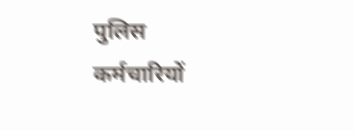पुलिस कर्मचारियों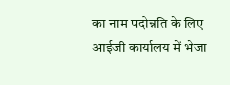का नाम पदोन्नति के लिए आईजी कार्यालय में भेजा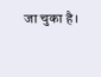जा चुका है।